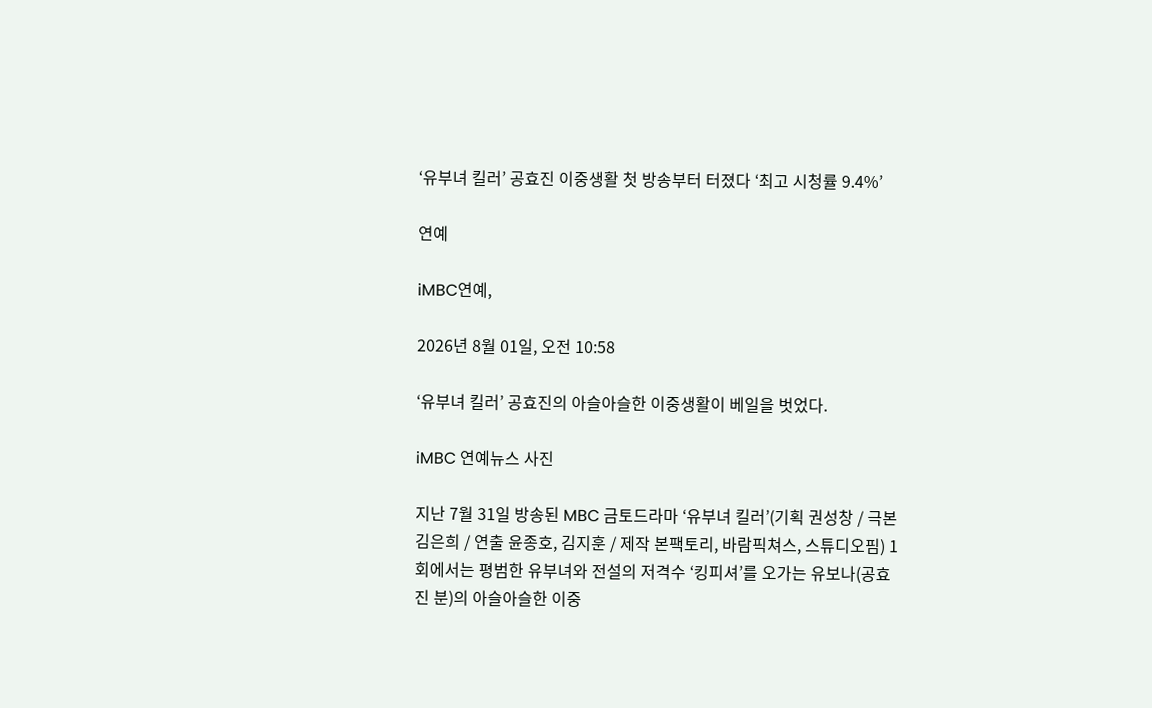‘유부녀 킬러’ 공효진 이중생활 첫 방송부터 터졌다 ‘최고 시청률 9.4%’

연예

iMBC연예,

2026년 8월 01일, 오전 10:58

‘유부녀 킬러’ 공효진의 아슬아슬한 이중생활이 베일을 벗었다.

iMBC 연예뉴스 사진

지난 7월 31일 방송된 MBC 금토드라마 ‘유부녀 킬러’(기획 권성창 / 극본 김은희 / 연출 윤종호, 김지훈 / 제작 본팩토리, 바람픽쳐스, 스튜디오핌) 1회에서는 평범한 유부녀와 전설의 저격수 ‘킹피셔’를 오가는 유보나(공효진 분)의 아슬아슬한 이중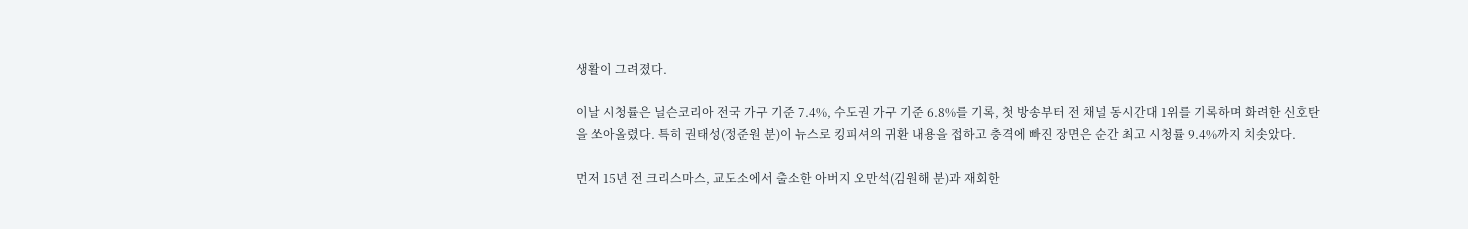생활이 그려졌다.

이날 시청률은 닐슨코리아 전국 가구 기준 7.4%, 수도권 가구 기준 6.8%를 기록, 첫 방송부터 전 채널 동시간대 1위를 기록하며 화려한 신호탄을 쏘아올렸다. 특히 권태성(정준원 분)이 뉴스로 킹피셔의 귀환 내용을 접하고 충격에 빠진 장면은 순간 최고 시청률 9.4%까지 치솟았다.

먼저 15년 전 크리스마스, 교도소에서 출소한 아버지 오만석(김원해 분)과 재회한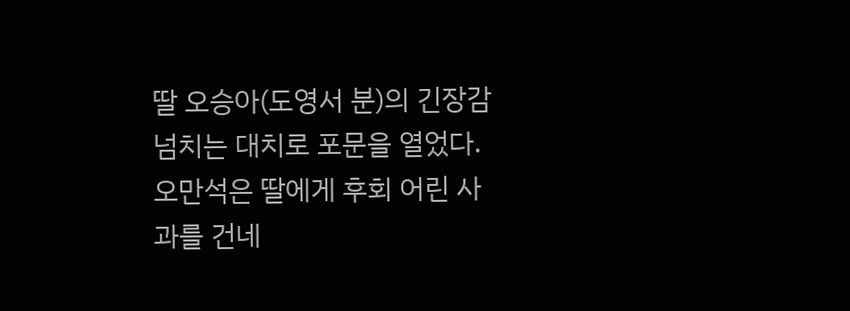딸 오승아(도영서 분)의 긴장감 넘치는 대치로 포문을 열었다. 오만석은 딸에게 후회 어린 사과를 건네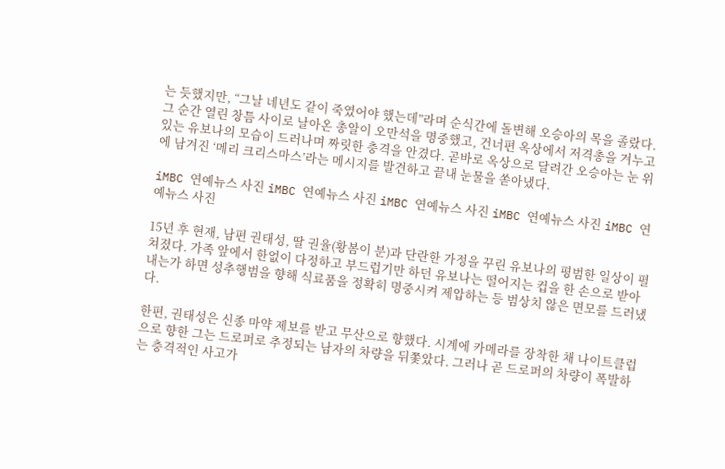는 듯했지만, “그날 네년도 같이 죽였어야 했는데”라며 순식간에 돌변해 오승아의 목을 졸랐다. 그 순간 열린 창틈 사이로 날아온 총알이 오만석을 명중했고, 건너편 옥상에서 저격총을 겨누고 있는 유보나의 모습이 드러나며 짜릿한 충격을 안겼다. 곧바로 옥상으로 달려간 오승아는 눈 위에 남겨진 ‘메리 크리스마스’라는 메시지를 발견하고 끝내 눈물을 쏟아냈다.

iMBC 연예뉴스 사진 iMBC 연예뉴스 사진 iMBC 연예뉴스 사진 iMBC 연예뉴스 사진 iMBC 연예뉴스 사진

15년 후 현재, 남편 권태성, 딸 권율(황봄이 분)과 단란한 가정을 꾸린 유보나의 평범한 일상이 펼쳐졌다. 가족 앞에서 한없이 다정하고 부드럽기만 하던 유보나는 떨어지는 컵을 한 손으로 받아내는가 하면 성추행범을 향해 식료품을 정확히 명중시켜 제압하는 등 범상치 않은 면모를 드러냈다.

한편, 권태성은 신종 마약 제보를 받고 무산으로 향했다. 시계에 카메라를 장착한 채 나이트클럽으로 향한 그는 드로퍼로 추정되는 남자의 차량을 뒤쫓았다. 그러나 곧 드로퍼의 차량이 폭발하는 충격적인 사고가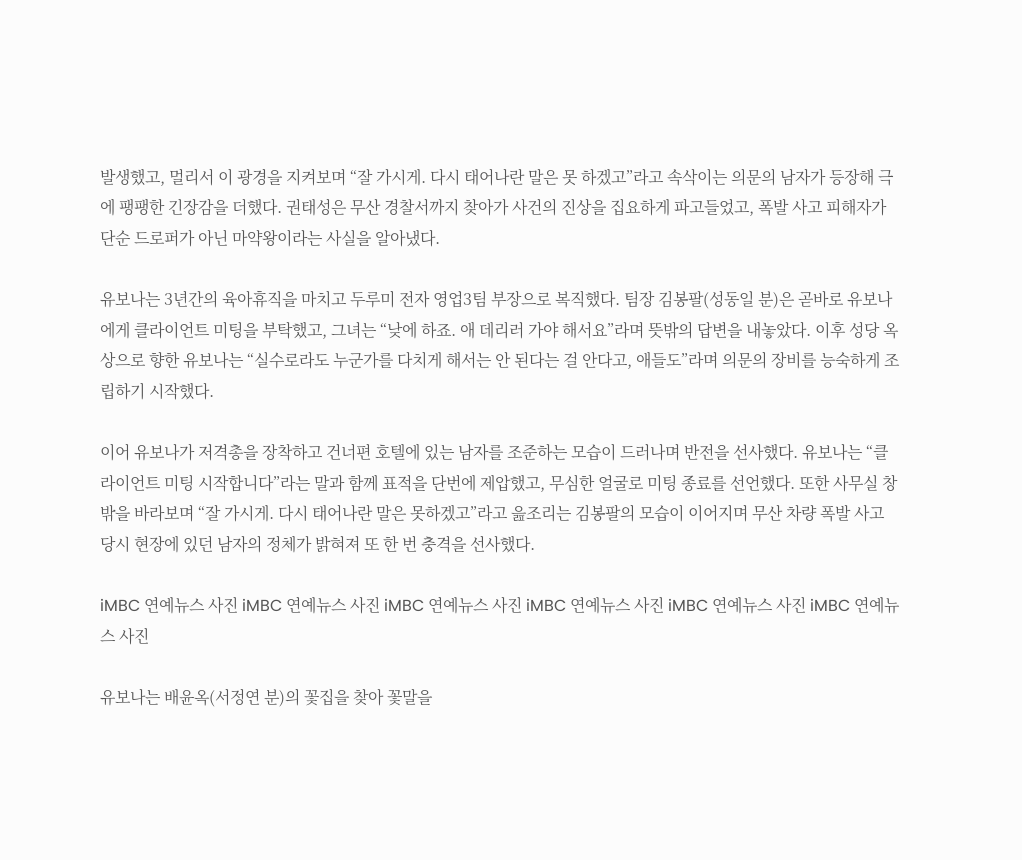발생했고, 멀리서 이 광경을 지켜보며 “잘 가시게. 다시 태어나란 말은 못 하겠고”라고 속삭이는 의문의 남자가 등장해 극에 팽팽한 긴장감을 더했다. 권태성은 무산 경찰서까지 찾아가 사건의 진상을 집요하게 파고들었고, 폭발 사고 피해자가 단순 드로퍼가 아닌 마약왕이라는 사실을 알아냈다.

유보나는 3년간의 육아휴직을 마치고 두루미 전자 영업3팀 부장으로 복직했다. 팀장 김봉팔(성동일 분)은 곧바로 유보나에게 클라이언트 미팅을 부탁했고, 그녀는 “낮에 하죠. 애 데리러 가야 해서요”라며 뜻밖의 답변을 내놓았다. 이후 성당 옥상으로 향한 유보나는 “실수로라도 누군가를 다치게 해서는 안 된다는 걸 안다고, 애들도”라며 의문의 장비를 능숙하게 조립하기 시작했다.

이어 유보나가 저격총을 장착하고 건너편 호텔에 있는 남자를 조준하는 모습이 드러나며 반전을 선사했다. 유보나는 “클라이언트 미팅 시작합니다”라는 말과 함께 표적을 단번에 제압했고, 무심한 얼굴로 미팅 종료를 선언했다. 또한 사무실 창밖을 바라보며 “잘 가시게. 다시 태어나란 말은 못하겠고”라고 읊조리는 김봉팔의 모습이 이어지며 무산 차량 폭발 사고 당시 현장에 있던 남자의 정체가 밝혀져 또 한 번 충격을 선사했다.

iMBC 연예뉴스 사진 iMBC 연예뉴스 사진 iMBC 연예뉴스 사진 iMBC 연예뉴스 사진 iMBC 연예뉴스 사진 iMBC 연예뉴스 사진

유보나는 배윤옥(서정연 분)의 꽃집을 찾아 꽃말을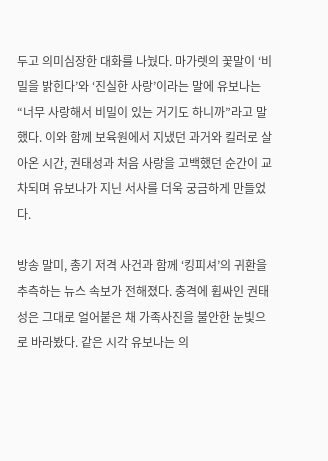두고 의미심장한 대화를 나눴다. 마가렛의 꽃말이 ‘비밀을 밝힌다’와 ‘진실한 사랑’이라는 말에 유보나는 “너무 사랑해서 비밀이 있는 거기도 하니까”라고 말했다. 이와 함께 보육원에서 지냈던 과거와 킬러로 살아온 시간, 권태성과 처음 사랑을 고백했던 순간이 교차되며 유보나가 지닌 서사를 더욱 궁금하게 만들었다.

방송 말미, 총기 저격 사건과 함께 ‘킹피셔’의 귀환을 추측하는 뉴스 속보가 전해졌다. 충격에 휩싸인 권태성은 그대로 얼어붙은 채 가족사진을 불안한 눈빛으로 바라봤다. 같은 시각 유보나는 의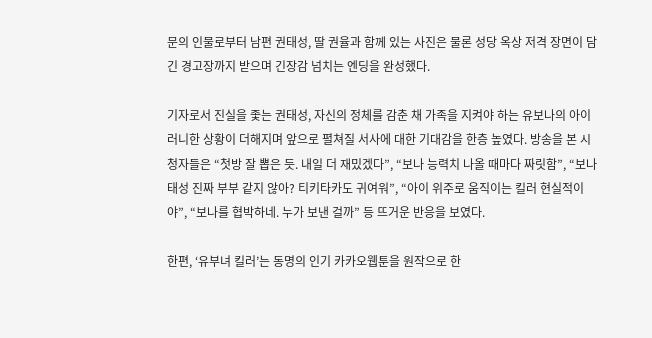문의 인물로부터 남편 권태성, 딸 권율과 함께 있는 사진은 물론 성당 옥상 저격 장면이 담긴 경고장까지 받으며 긴장감 넘치는 엔딩을 완성했다.

기자로서 진실을 좇는 권태성, 자신의 정체를 감춘 채 가족을 지켜야 하는 유보나의 아이러니한 상황이 더해지며 앞으로 펼쳐질 서사에 대한 기대감을 한층 높였다. 방송을 본 시청자들은 “첫방 잘 뽑은 듯. 내일 더 재밌겠다”, “보나 능력치 나올 때마다 짜릿함”, “보나 태성 진짜 부부 같지 않아? 티키타카도 귀여워”, “아이 위주로 움직이는 킬러 현실적이야”, “보나를 협박하네. 누가 보낸 걸까” 등 뜨거운 반응을 보였다.

한편, ‘유부녀 킬러’는 동명의 인기 카카오웹툰을 원작으로 한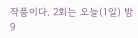작품이다. 2회는 오늘(1일) 밤 9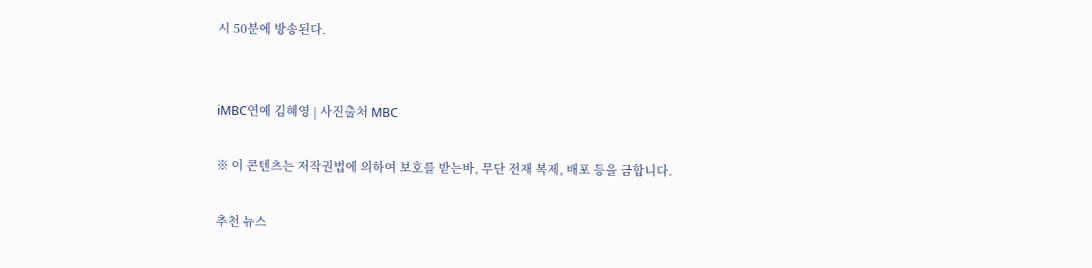시 50분에 방송된다.


iMBC연예 김혜영 | 사진출처 MBC

※ 이 콘텐츠는 저작권법에 의하여 보호를 받는바, 무단 전재 복제, 배포 등을 금합니다.

추천 뉴스